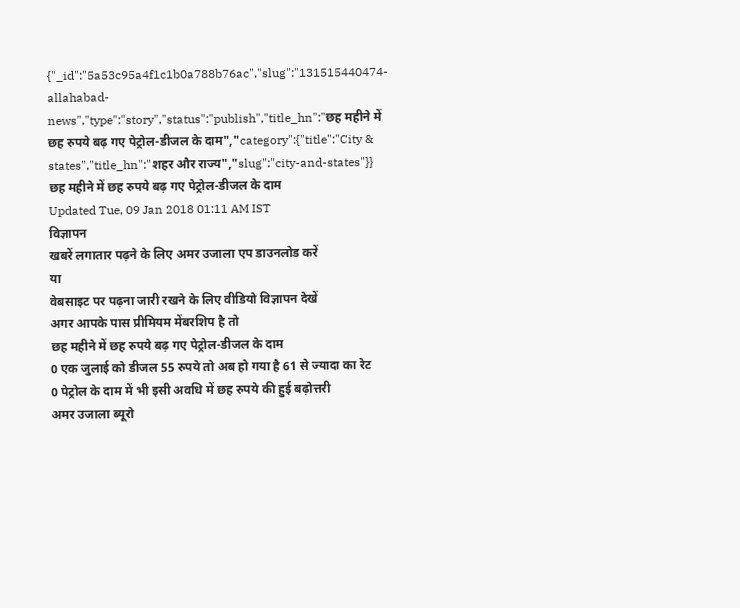{"_id":"5a53c95a4f1c1b0a788b76ac","slug":"131515440474-allahabad-news","type":"story","status":"publish","title_hn":"छह महीने में छह रुपये बढ़ गए पेट्रोल-डीजल के दाम","category":{"title":"City & states","title_hn":"शहर और राज्य","slug":"city-and-states"}}
छह महीने में छह रुपये बढ़ गए पेट्रोल-डीजल के दाम
Updated Tue, 09 Jan 2018 01:11 AM IST
विज्ञापन
खबरें लगातार पढ़ने के लिए अमर उजाला एप डाउनलोड करें
या
वेबसाइट पर पढ़ना जारी रखने के लिए वीडियो विज्ञापन देखें
अगर आपके पास प्रीमियम मेंबरशिप है तो
छह महीने में छह रुपये बढ़ गए पेट्रोल-डीजल के दाम
0 एक जुलाई को डीजल 55 रुपये तो अब हो गया है 61 से ज्यादा का रेट
0 पेट्रोल के दाम में भी इसी अवधि में छह रुपये की हुई बढ़ोत्तरी
अमर उजाला ब्यूरो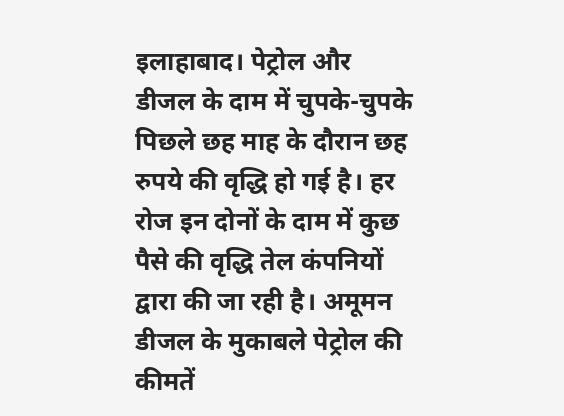इलाहाबाद। पेट्रोल और डीजल के दाम में चुपके-चुपके पिछले छह माह के दौरान छह रुपये की वृद्धि हो गई है। हर रोज इन दोनों के दाम में कुछ पैसे की वृद्धि तेल कंपनियों द्वारा की जा रही है। अमूमन डीजल के मुकाबले पेट्रोल की कीमतें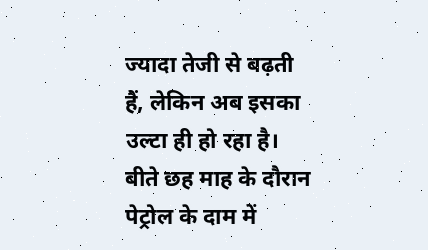ज्यादा तेजी से बढ़ती हैं, लेकिन अब इसका उल्टा ही हो रहा है। बीते छह माह के दौरान पेट्रोल के दाम में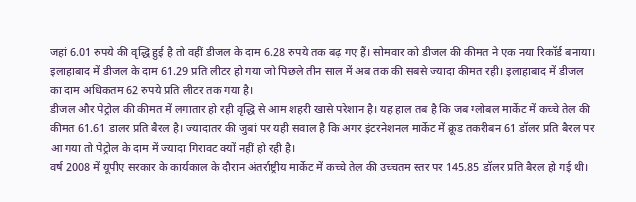जहां 6.01 रुपये की वृद्धि हुई है तो वहीं डीजल के दाम 6.28 रुपये तक बढ़ गए हैं। सोमवार को डीजल की कीमत ने एक नया रिकॉर्ड बनाया। इलाहाबाद में डीजल के दाम 61.29 प्रति लीटर हो गया जो पिछले तीन साल में अब तक की सबसे ज्यादा कीमत रही। इलाहाबाद में डीजल का दाम अधिकतम 62 रुपये प्रति लीटर तक गया है।
डीजल और पेट्रोल की कीमत में लगातार हो रही वृद्धि से आम शहरी खासे परेशान है। यह हाल तब है कि जब ग्लोबल मार्केट में कच्चे तेल की कीमत 61.61 डालर प्रति बैरल है। ज्यादातर की जुबां पर यही सवाल है कि अगर इंटरनेशनल मार्केट में क्रूड तकरीबन 61 डॉलर प्रति बैरल पर आ गया तो पेट्रोल के दाम में ज्यादा गिरावट क्यों नहीं हो रही है।
वर्ष 2008 में यूपीए सरकार के कार्यकाल के दौरान अंतर्राष्ट्रीय मार्केट में कच्चे तेल की उच्चतम स्तर पर 145.85 डॉलर प्रति बैरल हो गई थी।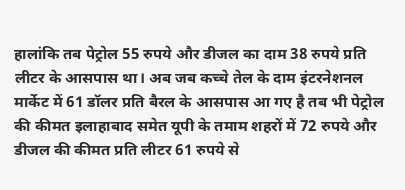हालांकि तब पेट्रोल 55 रुपये और डीजल का दाम 38 रुपये प्रति लीटर के आसपास था। अब जब कच्चे तेल के दाम इंटरनेशनल मार्केट में 61 डॉलर प्रति बैरल के आसपास आ गए है तब भी पेट्रोल की कीमत इलाहाबाद समेत यूपी के तमाम शहरों में 72 रुपये और डीजल की कीमत प्रति लीटर 61 रुपये से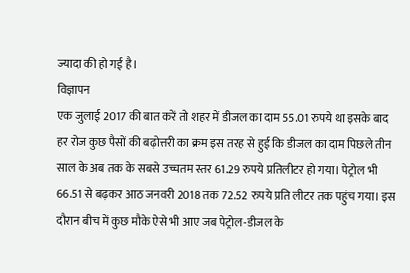ज्यादा की हो गई है।
विज्ञापन
एक जुलाई 2017 की बात करें तो शहर में डीजल का दाम 55.01 रुपये था इसके बाद हर रोज कुछ पैसों की बढ़ोत्तरी का क्रम इस तरह से हुई कि डीजल का दाम पिछले तीन साल के अब तक के सबसे उच्चतम स्तर 61.29 रुपये प्रतिलीटर हो गया। पेट्रोल भी 66.51 से बढ़कर आठ जनवरी 2018 तक 72.52 रुपये प्रति लीटर तक पहुंच गया। इस दौरान बीच में कुछ मौके ऐसे भी आए जब पेट्रोल-डीजल के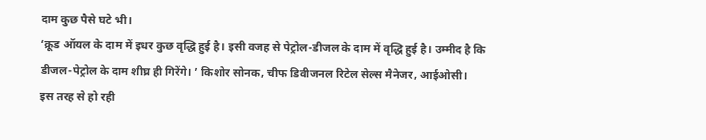दाम कुछ पैसे घटे भी।
‘क्रूड ऑयल के दाम में इधर कुछ वृद्धि हुई है। इसी वजह से पेट्रोल-डीजल के दाम में वृद्धि हुई है। उम्मीद है कि डीजल-पेट्रोल के दाम शीघ्र ही गिरेंगे। ’ किशोर सोनक, चीफ डिवीजनल रिटेल सेल्स मैनेजर, आईओसी।
इस तरह से हो रही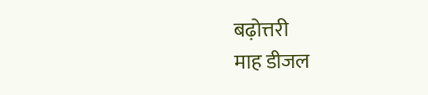बढ़ोत्तरी
माह डीजल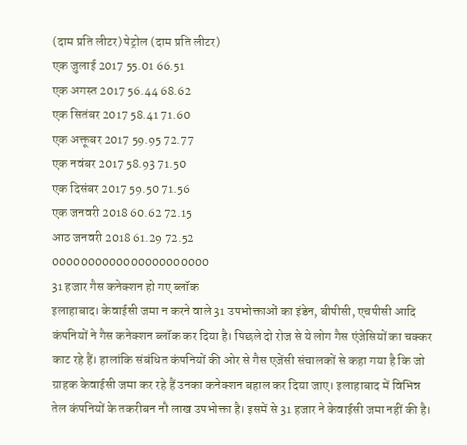(दाम प्रति लीटर) पेट्रोल (दाम प्रति लीटर)
एक जुलाई 2017 55.01 66.51
एक अगस्त 2017 56.44 68.62
एक सितंबर 2017 58.41 71.60
एक अक्तूबर 2017 59.95 72.77
एक नवंबर 2017 58.93 71.50
एक दिसंबर 2017 59.50 71.56
एक जनवरी 2018 60.62 72.15
आठ जनवरी 2018 61.29 72.52
0000000000000000000000
31 हजार गैस कनेक्शन हो गए ब्लॉक
इलाहाबाद। केवाईसी जमा न करने वाले 31 उपभोक्ताओं का इंडेन, बीपीसी, एचपीसी आदि कंपनियों ने गैस कनेक्शन ब्लॉक कर दिया है। पिछले दो रोज से ये लोग गैस एंजेसियों का चक्कर काट रहे हैं। हालांकि संबंधित कंपनियों की ओर से गैस एजेंसी संचालकों से कहा गया है कि जो ग्राहक केवाईसी जमा कर रहे हैं उनका कनेक्शन बहाल कर दिया जाए। इलाहाबाद में विभिन्न तेल कंपनियों के तकरीबन नौ लाख उपभोक्ता है। इसमें से 31 हजार ने केवाईसी जमा नहीं की है।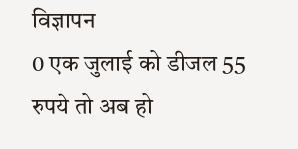विज्ञापन
0 एक जुलाई को डीजल 55 रुपये तो अब हो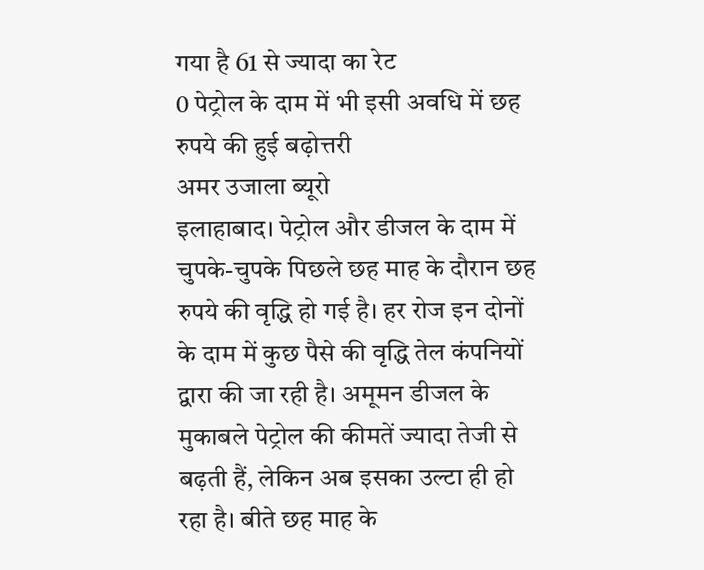गया है 61 से ज्यादा का रेट
0 पेट्रोल के दाम में भी इसी अवधि में छह रुपये की हुई बढ़ोत्तरी
अमर उजाला ब्यूरो
इलाहाबाद। पेट्रोल और डीजल के दाम में चुपके-चुपके पिछले छह माह के दौरान छह रुपये की वृद्धि हो गई है। हर रोज इन दोनों के दाम में कुछ पैसे की वृद्धि तेल कंपनियों द्वारा की जा रही है। अमूमन डीजल के मुकाबले पेट्रोल की कीमतें ज्यादा तेजी से बढ़ती हैं, लेकिन अब इसका उल्टा ही हो रहा है। बीते छह माह के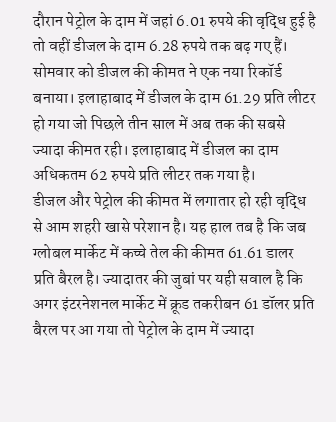दौरान पेट्रोल के दाम में जहां 6.01 रुपये की वृद्धि हुई है तो वहीं डीजल के दाम 6.28 रुपये तक बढ़ गए हैं। सोमवार को डीजल की कीमत ने एक नया रिकॉर्ड बनाया। इलाहाबाद में डीजल के दाम 61.29 प्रति लीटर हो गया जो पिछले तीन साल में अब तक की सबसे ज्यादा कीमत रही। इलाहाबाद में डीजल का दाम अधिकतम 62 रुपये प्रति लीटर तक गया है।
डीजल और पेट्रोल की कीमत में लगातार हो रही वृद्धि से आम शहरी खासे परेशान है। यह हाल तब है कि जब ग्लोबल मार्केट में कच्चे तेल की कीमत 61.61 डालर प्रति बैरल है। ज्यादातर की जुबां पर यही सवाल है कि अगर इंटरनेशनल मार्केट में क्रूड तकरीबन 61 डॉलर प्रति बैरल पर आ गया तो पेट्रोल के दाम में ज्यादा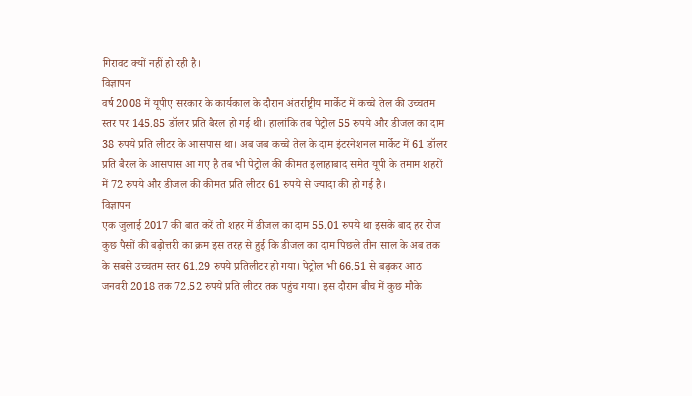गिरावट क्यों नहीं हो रही है।
विज्ञापन
वर्ष 2008 में यूपीए सरकार के कार्यकाल के दौरान अंतर्राष्ट्रीय मार्केट में कच्चे तेल की उच्चतम स्तर पर 145.85 डॉलर प्रति बैरल हो गई थी। हालांकि तब पेट्रोल 55 रुपये और डीजल का दाम 38 रुपये प्रति लीटर के आसपास था। अब जब कच्चे तेल के दाम इंटरनेशनल मार्केट में 61 डॉलर प्रति बैरल के आसपास आ गए है तब भी पेट्रोल की कीमत इलाहाबाद समेत यूपी के तमाम शहरों में 72 रुपये और डीजल की कीमत प्रति लीटर 61 रुपये से ज्यादा की हो गई है।
विज्ञापन
एक जुलाई 2017 की बात करें तो शहर में डीजल का दाम 55.01 रुपये था इसके बाद हर रोज कुछ पैसों की बढ़ोत्तरी का क्रम इस तरह से हुई कि डीजल का दाम पिछले तीन साल के अब तक के सबसे उच्चतम स्तर 61.29 रुपये प्रतिलीटर हो गया। पेट्रोल भी 66.51 से बढ़कर आठ जनवरी 2018 तक 72.52 रुपये प्रति लीटर तक पहुंच गया। इस दौरान बीच में कुछ मौके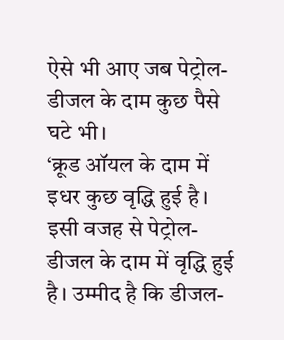ऐसे भी आए जब पेट्रोल-डीजल के दाम कुछ पैसे घटे भी।
‘क्रूड ऑयल के दाम में इधर कुछ वृद्धि हुई है। इसी वजह से पेट्रोल-डीजल के दाम में वृद्धि हुई है। उम्मीद है कि डीजल-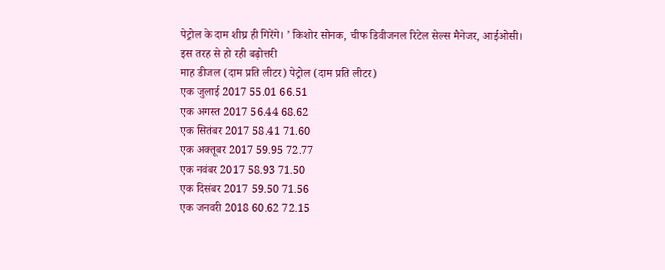पेट्रोल के दाम शीघ्र ही गिरेंगे। ’ किशोर सोनक, चीफ डिवीजनल रिटेल सेल्स मैनेजर, आईओसी।
इस तरह से हो रही बढ़ोत्तरी
माह डीजल (दाम प्रति लीटर) पेट्रोल (दाम प्रति लीटर)
एक जुलाई 2017 55.01 66.51
एक अगस्त 2017 56.44 68.62
एक सितंबर 2017 58.41 71.60
एक अक्तूबर 2017 59.95 72.77
एक नवंबर 2017 58.93 71.50
एक दिसंबर 2017 59.50 71.56
एक जनवरी 2018 60.62 72.15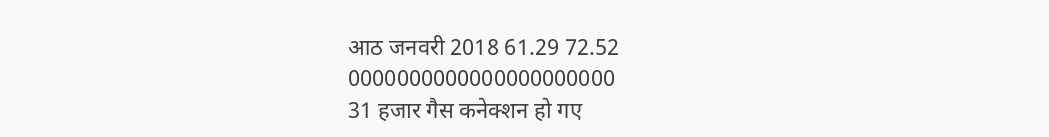आठ जनवरी 2018 61.29 72.52
0000000000000000000000
31 हजार गैस कनेक्शन हो गए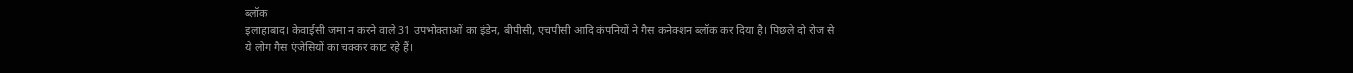ब्लॉक
इलाहाबाद। केवाईसी जमा न करने वाले 31 उपभोक्ताओं का इंडेन, बीपीसी, एचपीसी आदि कंपनियों ने गैस कनेक्शन ब्लॉक कर दिया है। पिछले दो रोज से ये लोग गैस एंजेसियों का चक्कर काट रहे हैं।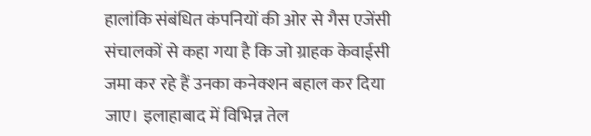हालांकि संबंधित कंपनियों की ओर से गैस एजेंसी संचालकों से कहा गया है कि जो ग्राहक केवाईसी जमा कर रहे हैं उनका कनेक्शन बहाल कर दिया जाए। इलाहाबाद में विभिन्न तेल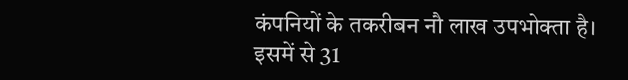कंपनियों के तकरीबन नौ लाख उपभोक्ता है। इसमें से 31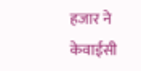हजार ने केवाईसी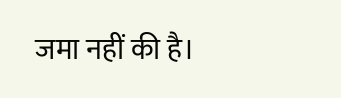जमा नहीं की है।